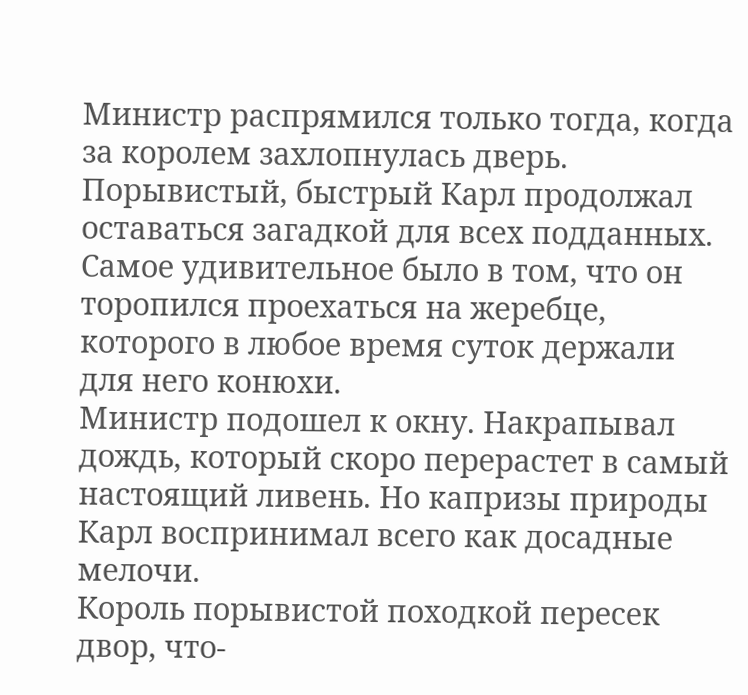Министр распрямился только тогда, когда за королем захлопнулась дверь. Порывистый, быстрый Карл продолжал оставаться загадкой для всех подданных. Самое удивительное было в том, что он торопился проехаться на жеребце, которого в любое время суток держали для него конюхи.
Министр подошел к окну. Накрапывал дождь, который скоро перерастет в самый настоящий ливень. Но капризы природы Карл воспринимал всего как досадные мелочи.
Король порывистой походкой пересек двор, что-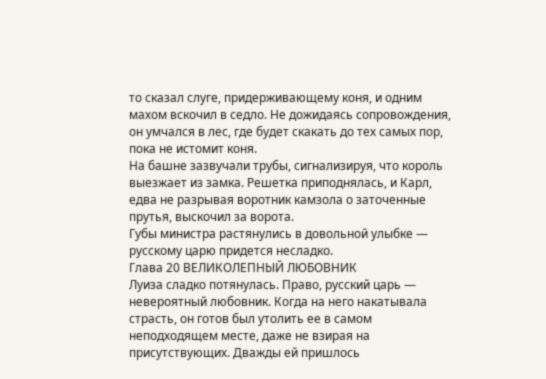то сказал слуге, придерживающему коня, и одним махом вскочил в седло. Не дожидаясь сопровождения, он умчался в лес, где будет скакать до тех самых пор, пока не истомит коня.
На башне зазвучали трубы, сигнализируя, что король выезжает из замка. Решетка приподнялась, и Карл, едва не разрывая воротник камзола о заточенные прутья, выскочил за ворота.
Губы министра растянулись в довольной улыбке — русскому царю придется несладко.
Глава 20 ВЕЛИКОЛЕПНЫЙ ЛЮБОВНИК
Луиза сладко потянулась. Право, русский царь — невероятный любовник. Когда на него накатывала страсть, он готов был утолить ее в самом неподходящем месте, даже не взирая на присутствующих. Дважды ей пришлось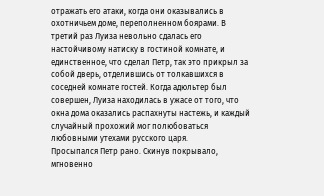отражать его атаки, когда они оказывались в охотничьем доме, переполненном боярами. В третий раз Луиза невольно сдалась его настойчивому натиску в гостиной комнате, и единственное, что сделал Петр, так это прикрыл за собой дверь, отделившись от толкавшихся в соседней комнате гостей. Когда адюльтер был совершен, Луиза находилась в ужасе от того, что окна дома оказались распахнуты настежь, и каждый случайный прохожий мог полюбоваться любовными утехами русского царя.
Просыпался Петр рано. Скинув покрывало, мгновенно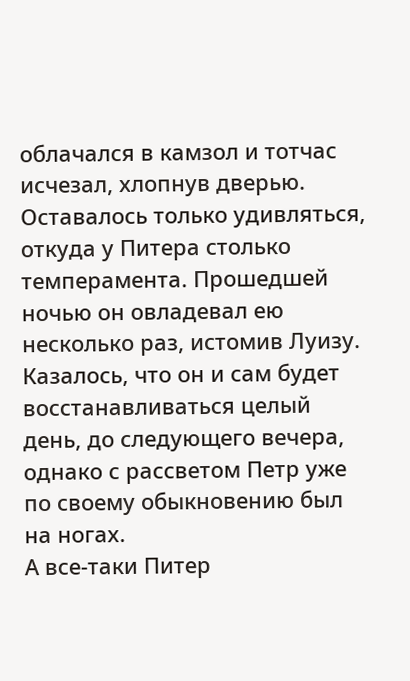облачался в камзол и тотчас исчезал, хлопнув дверью.
Оставалось только удивляться, откуда у Питера столько темперамента. Прошедшей ночью он овладевал ею несколько раз, истомив Луизу. Казалось, что он и сам будет восстанавливаться целый день, до следующего вечера, однако с рассветом Петр уже по своему обыкновению был на ногах.
А все-таки Питер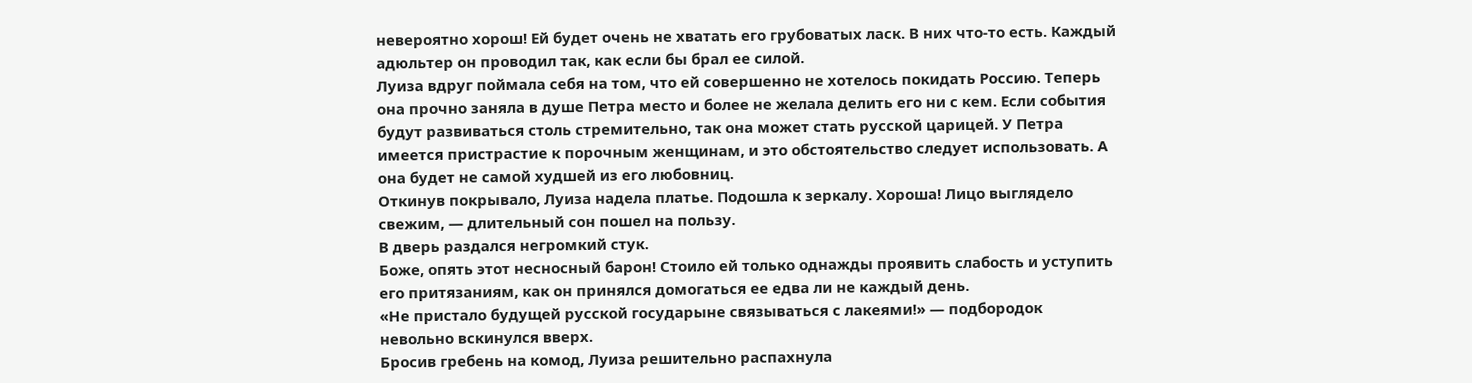невероятно хорош! Ей будет очень не хватать его грубоватых ласк. В них что-то есть. Каждый адюльтер он проводил так, как если бы брал ее силой.
Луиза вдруг поймала себя на том, что ей совершенно не хотелось покидать Россию. Теперь она прочно заняла в душе Петра место и более не желала делить его ни с кем. Если события будут развиваться столь стремительно, так она может стать русской царицей. У Петра имеется пристрастие к порочным женщинам, и это обстоятельство следует использовать. А она будет не самой худшей из его любовниц.
Откинув покрывало, Луиза надела платье. Подошла к зеркалу. Хороша! Лицо выглядело свежим, — длительный сон пошел на пользу.
В дверь раздался негромкий стук.
Боже, опять этот несносный барон! Стоило ей только однажды проявить слабость и уступить его притязаниям, как он принялся домогаться ее едва ли не каждый день.
«Не пристало будущей русской государыне связываться с лакеями!» — подбородок невольно вскинулся вверх.
Бросив гребень на комод, Луиза решительно распахнула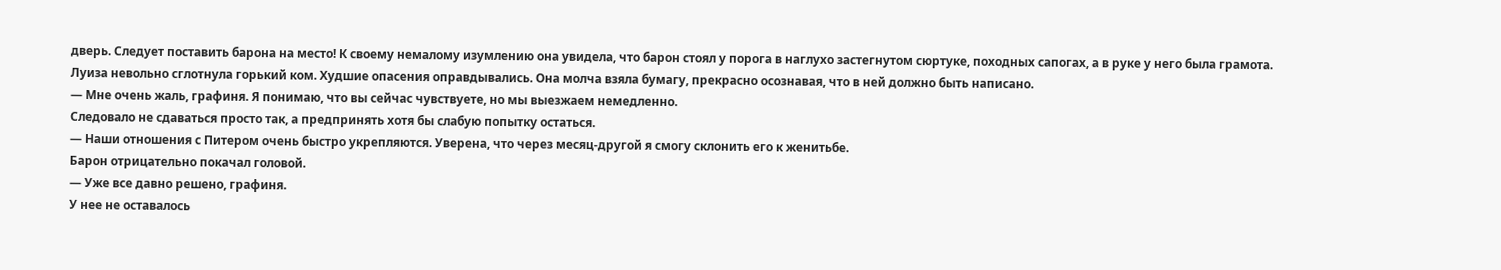дверь. Следует поставить барона на место! К своему немалому изумлению она увидела, что барон стоял у порога в наглухо застегнутом сюртуке, походных сапогах, а в руке у него была грамота.
Луиза невольно сглотнула горький ком. Худшие опасения оправдывались. Она молча взяла бумагу, прекрасно осознавая, что в ней должно быть написано.
— Мне очень жаль, графиня. Я понимаю, что вы сейчас чувствуете, но мы выезжаем немедленно.
Следовало не сдаваться просто так, а предпринять хотя бы слабую попытку остаться.
— Наши отношения с Питером очень быстро укрепляются. Уверена, что через месяц-другой я смогу склонить его к женитьбе.
Барон отрицательно покачал головой.
— Уже все давно решено, графиня.
У нее не оставалось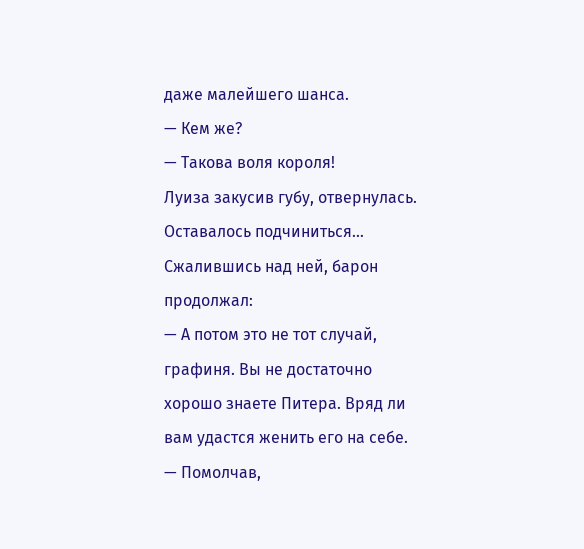даже малейшего шанса.
— Кем же?
— Такова воля короля!
Луиза закусив губу, отвернулась. Оставалось подчиниться…
Сжалившись над ней, барон продолжал:
— А потом это не тот случай, графиня. Вы не достаточно хорошо знаете Питера. Вряд ли вам удастся женить его на себе. — Помолчав,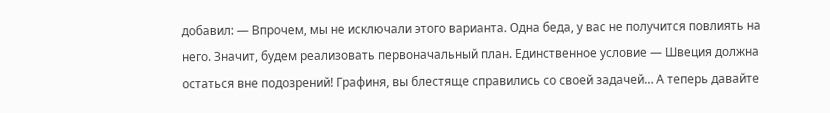добавил: — Впрочем, мы не исключали этого варианта. Одна беда, у вас не получится повлиять на него. Значит, будем реализовать первоначальный план. Единственное условие — Швеция должна остаться вне подозрений! Графиня, вы блестяще справились со своей задачей… А теперь давайте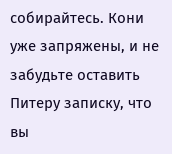собирайтесь. Кони уже запряжены, и не забудьте оставить Питеру записку, что вы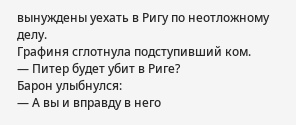вынуждены уехать в Ригу по неотложному делу.
Графиня сглотнула подступивший ком.
— Питер будет убит в Риге?
Барон улыбнулся:
— А вы и вправду в него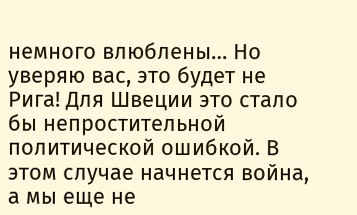немного влюблены… Но уверяю вас, это будет не Рига! Для Швеции это стало бы непростительной политической ошибкой. В этом случае начнется война, а мы еще не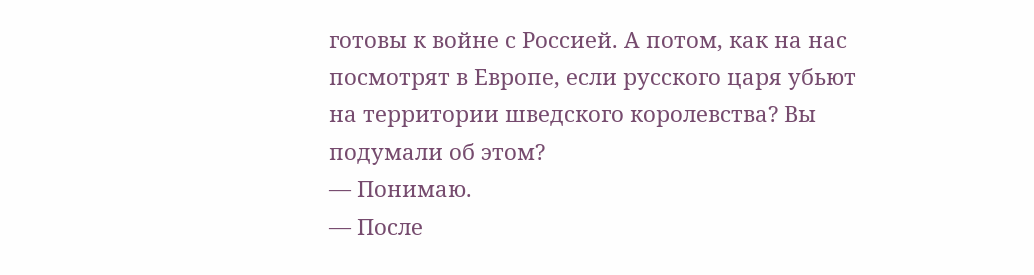готовы к войне с Россией. А потом, как на нас посмотрят в Европе, если русского царя убьют на территории шведского королевства? Вы подумали об этом?
— Понимаю.
— После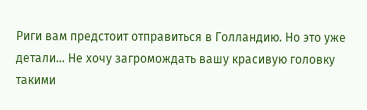Риги вам предстоит отправиться в Голландию. Но это уже детали… Не хочу загромождать вашу красивую головку такими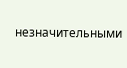незначительными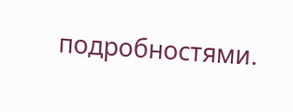подробностями.